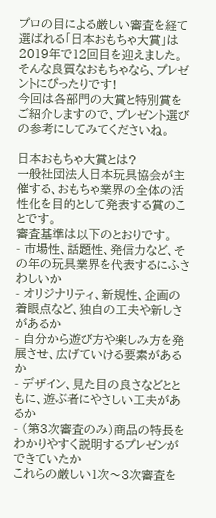プロの目による厳しい審査を経て選ばれる「日本おもちゃ大賞」は2019年で12回目を迎えました。
そんな良質なおもちゃなら、プレゼントにぴったりです!
今回は各部門の大賞と特別賞をご紹介しますので、プレゼント選びの参考にしてみてくださいね。

日本おもちゃ大賞とは?
一般社団法人日本玩具協会が主催する、おもちゃ業界の全体の活性化を目的として発表する賞のことです。
審査基準は以下のとおりです。
- 市場性、話題性、発信力など、その年の玩具業界を代表するにふさわしいか
- オリジナリティ、新規性、企画の着眼点など、独自の工夫や新しさがあるか
- 自分から遊び方や楽しみ方を発展させ、広げていける要素があるか
- デザイン、見た目の良さなどとともに、遊ぶ者にやさしい工夫があるか
- (第3次審査のみ)商品の特長をわかりやすく説明するプレゼンができていたか
これらの厳しい1次〜3次審査を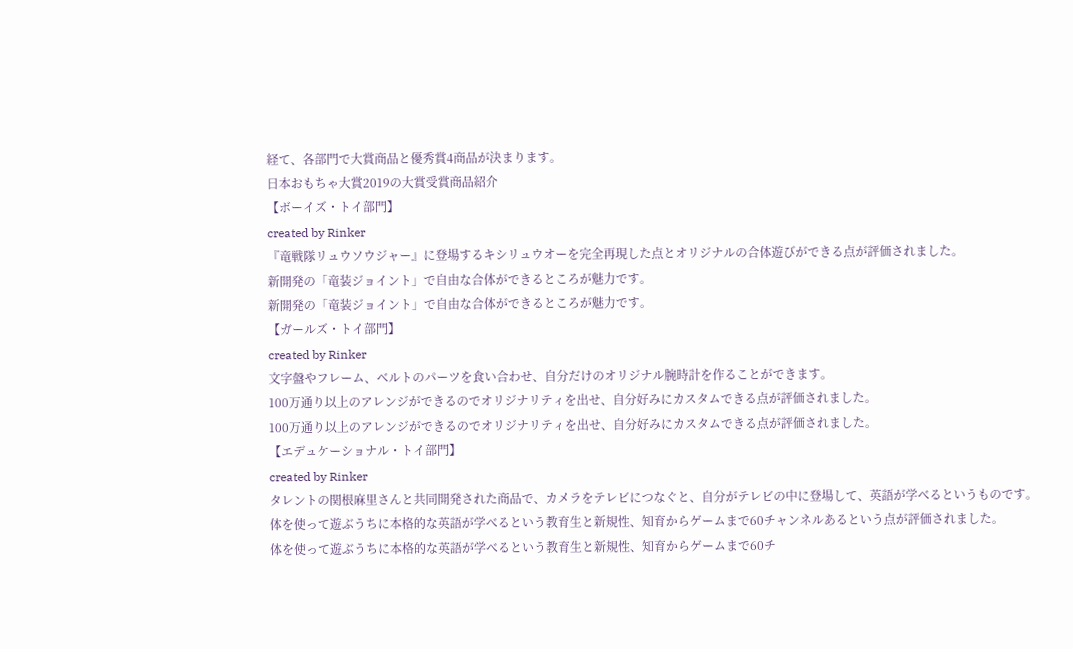経て、各部門で大賞商品と優秀賞4商品が決まります。
日本おもちゃ大賞2019の大賞受賞商品紹介
【ボーイズ・トイ部門】
created by Rinker
『竜戦隊リュウソウジャー』に登場するキシリュウオーを完全再現した点とオリジナルの合体遊びができる点が評価されました。
新開発の「竜装ジョイント」で自由な合体ができるところが魅力です。
新開発の「竜装ジョイント」で自由な合体ができるところが魅力です。
【ガールズ・トイ部門】
created by Rinker
文字盤やフレーム、ベルトのパーツを食い合わせ、自分だけのオリジナル腕時計を作ることができます。
100万通り以上のアレンジができるのでオリジナリティを出せ、自分好みにカスタムできる点が評価されました。
100万通り以上のアレンジができるのでオリジナリティを出せ、自分好みにカスタムできる点が評価されました。
【エデュケーショナル・トイ部門】
created by Rinker
タレントの関根麻里さんと共同開発された商品で、カメラをテレビにつなぐと、自分がテレビの中に登場して、英語が学べるというものです。
体を使って遊ぶうちに本格的な英語が学べるという教育生と新規性、知育からゲームまで60チャンネルあるという点が評価されました。
体を使って遊ぶうちに本格的な英語が学べるという教育生と新規性、知育からゲームまで60チ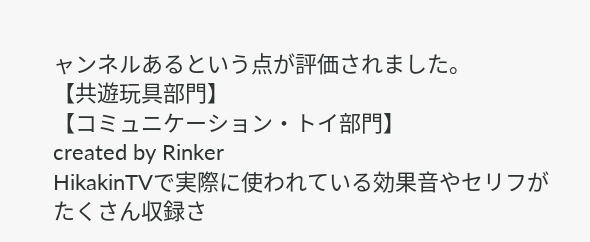ャンネルあるという点が評価されました。
【共遊玩具部門】
【コミュニケーション・トイ部門】
created by Rinker
HikakinTVで実際に使われている効果音やセリフがたくさん収録さ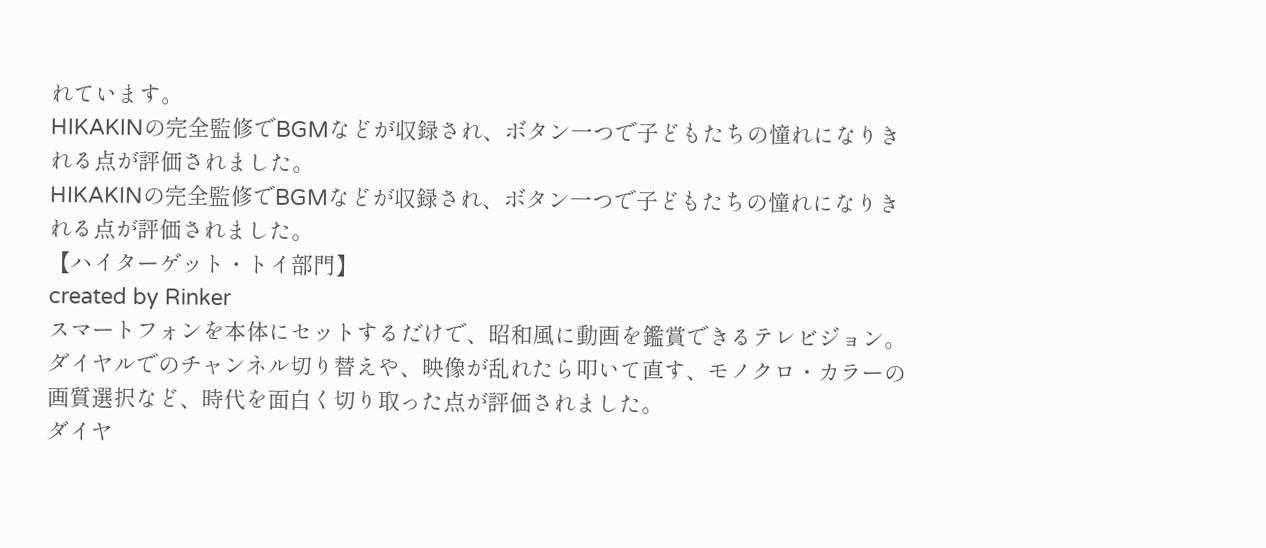れています。
HIKAKINの完全監修でBGMなどが収録され、ボタン一つで子どもたちの憧れになりきれる点が評価されました。
HIKAKINの完全監修でBGMなどが収録され、ボタン一つで子どもたちの憧れになりきれる点が評価されました。
【ハイターゲット・トイ部門】
created by Rinker
スマートフォンを本体にセットするだけで、昭和風に動画を鑑賞できるテレビジョン。
ダイヤルでのチャンネル切り替えや、映像が乱れたら叩いて直す、モノクロ・カラーの画質選択など、時代を面白く切り取った点が評価されました。
ダイヤ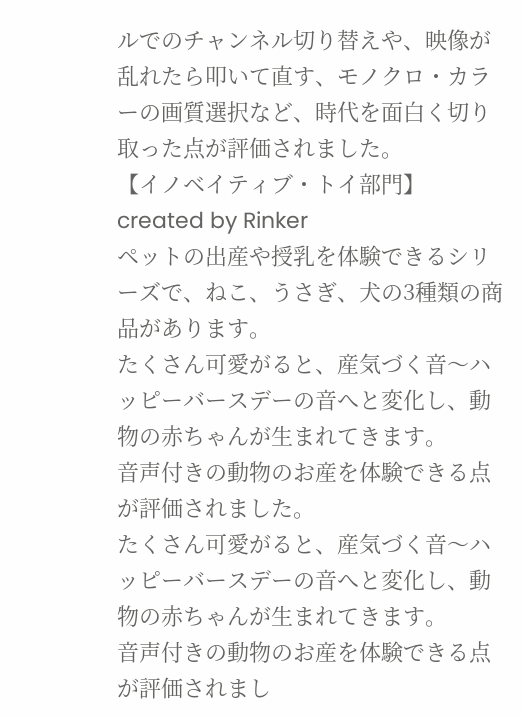ルでのチャンネル切り替えや、映像が乱れたら叩いて直す、モノクロ・カラーの画質選択など、時代を面白く切り取った点が評価されました。
【イノベイティブ・トイ部門】
created by Rinker
ペットの出産や授乳を体験できるシリーズで、ねこ、うさぎ、犬の3種類の商品があります。
たくさん可愛がると、産気づく音〜ハッピーバースデーの音へと変化し、動物の赤ちゃんが生まれてきます。
音声付きの動物のお産を体験できる点が評価されました。
たくさん可愛がると、産気づく音〜ハッピーバースデーの音へと変化し、動物の赤ちゃんが生まれてきます。
音声付きの動物のお産を体験できる点が評価されまし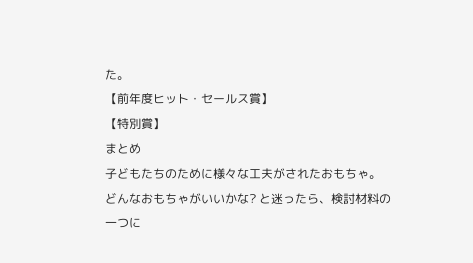た。
【前年度ヒット・セールス賞】
【特別賞】
まとめ
子どもたちのために様々な工夫がされたおもちゃ。
どんなおもちゃがいいかな? と迷ったら、検討材料の一つに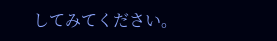してみてください。